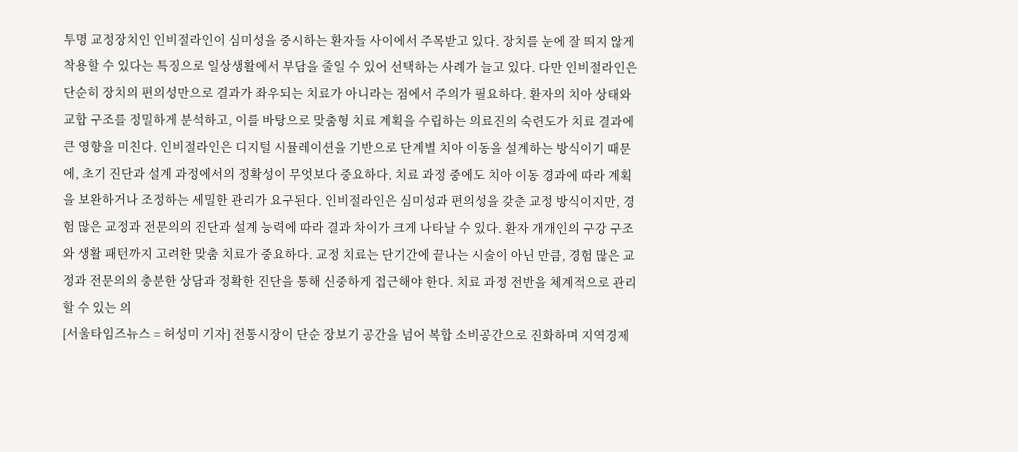투명 교정장치인 인비절라인이 심미성을 중시하는 환자들 사이에서 주목받고 있다. 장치를 눈에 잘 띄지 않게 착용할 수 있다는 특징으로 일상생활에서 부담을 줄일 수 있어 선택하는 사례가 늘고 있다. 다만 인비절라인은 단순히 장치의 편의성만으로 결과가 좌우되는 치료가 아니라는 점에서 주의가 필요하다. 환자의 치아 상태와 교합 구조를 정밀하게 분석하고, 이를 바탕으로 맞춤형 치료 계획을 수립하는 의료진의 숙련도가 치료 결과에 큰 영향을 미친다. 인비절라인은 디지털 시뮬레이션을 기반으로 단계별 치아 이동을 설계하는 방식이기 때문에, 초기 진단과 설계 과정에서의 정확성이 무엇보다 중요하다. 치료 과정 중에도 치아 이동 경과에 따라 계획을 보완하거나 조정하는 세밀한 관리가 요구된다. 인비절라인은 심미성과 편의성을 갖춘 교정 방식이지만, 경험 많은 교정과 전문의의 진단과 설계 능력에 따라 결과 차이가 크게 나타날 수 있다. 환자 개개인의 구강 구조와 생활 패턴까지 고려한 맞춤 치료가 중요하다. 교정 치료는 단기간에 끝나는 시술이 아닌 만큼, 경험 많은 교정과 전문의의 충분한 상담과 정확한 진단을 통해 신중하게 접근해야 한다. 치료 과정 전반을 체계적으로 관리할 수 있는 의
[서울타임즈뉴스 = 허성미 기자] 전통시장이 단순 장보기 공간을 넘어 복합 소비공간으로 진화하며 지역경제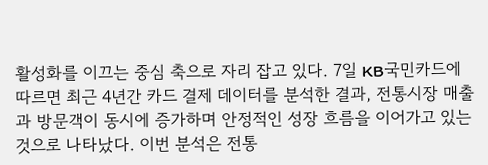활성화를 이끄는 중심 축으로 자리 잡고 있다. 7일 KB국민카드에 따르면 최근 4년간 카드 결제 데이터를 분석한 결과, 전통시장 매출과 방문객이 동시에 증가하며 안정적인 성장 흐름을 이어가고 있는 것으로 나타났다. 이번 분석은 전통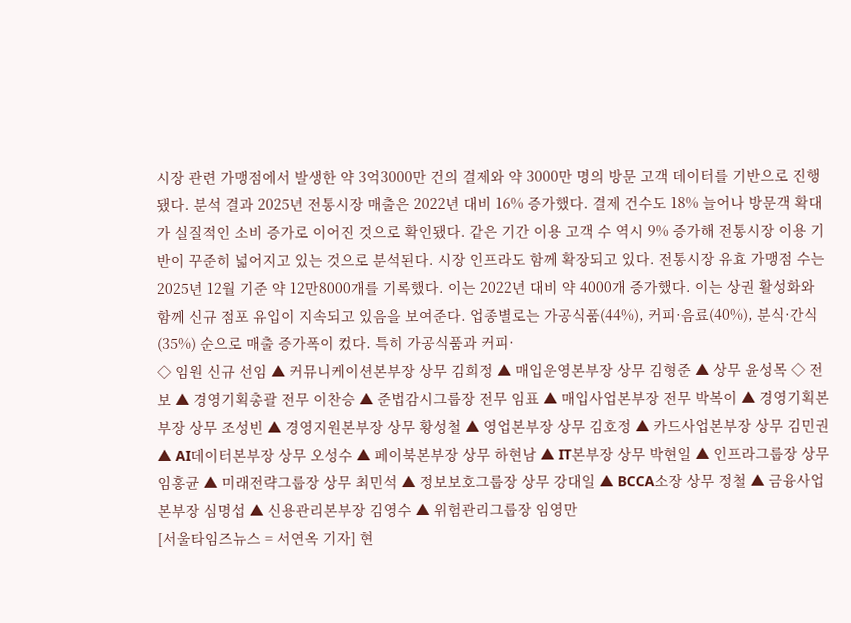시장 관련 가맹점에서 발생한 약 3억3000만 건의 결제와 약 3000만 명의 방문 고객 데이터를 기반으로 진행됐다. 분석 결과 2025년 전통시장 매출은 2022년 대비 16% 증가했다. 결제 건수도 18% 늘어나 방문객 확대가 실질적인 소비 증가로 이어진 것으로 확인됐다. 같은 기간 이용 고객 수 역시 9% 증가해 전통시장 이용 기반이 꾸준히 넓어지고 있는 것으로 분석된다. 시장 인프라도 함께 확장되고 있다. 전통시장 유효 가맹점 수는 2025년 12월 기준 약 12만8000개를 기록했다. 이는 2022년 대비 약 4000개 증가했다. 이는 상권 활성화와 함께 신규 점포 유입이 지속되고 있음을 보여준다. 업종별로는 가공식품(44%), 커피·음료(40%), 분식·간식(35%) 순으로 매출 증가폭이 컸다. 특히 가공식품과 커피·
◇ 임원 신규 선임 ▲ 커뮤니케이션본부장 상무 김희정 ▲ 매입운영본부장 상무 김형준 ▲ 상무 윤성목 ◇ 전보 ▲ 경영기획총괄 전무 이찬승 ▲ 준법감시그룹장 전무 임표 ▲ 매입사업본부장 전무 박복이 ▲ 경영기획본부장 상무 조성빈 ▲ 경영지원본부장 상무 황성철 ▲ 영업본부장 상무 김호정 ▲ 카드사업본부장 상무 김민권 ▲ AI데이터본부장 상무 오성수 ▲ 페이북본부장 상무 하현남 ▲ IT본부장 상무 박현일 ▲ 인프라그룹장 상무 임홍균 ▲ 미래전략그룹장 상무 최민석 ▲ 정보보호그룹장 상무 강대일 ▲ BCCA소장 상무 정철 ▲ 금융사업본부장 심명섭 ▲ 신용관리본부장 김영수 ▲ 위험관리그룹장 임영만
[서울타임즈뉴스 = 서연옥 기자] 현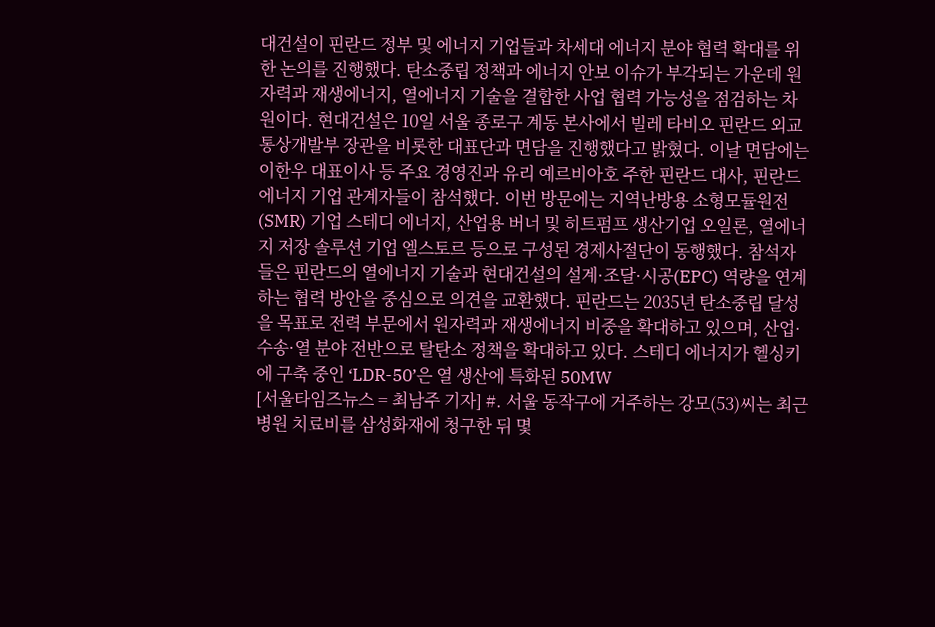대건설이 핀란드 정부 및 에너지 기업들과 차세대 에너지 분야 협력 확대를 위한 논의를 진행했다. 탄소중립 정책과 에너지 안보 이슈가 부각되는 가운데 원자력과 재생에너지, 열에너지 기술을 결합한 사업 협력 가능성을 점검하는 차원이다. 현대건설은 10일 서울 종로구 계동 본사에서 빌레 타비오 핀란드 외교통상개발부 장관을 비롯한 대표단과 면담을 진행했다고 밝혔다. 이날 면담에는 이한우 대표이사 등 주요 경영진과 유리 예르비아호 주한 핀란드 대사, 핀란드 에너지 기업 관계자들이 참석했다. 이번 방문에는 지역난방용 소형모듈원전(SMR) 기업 스테디 에너지, 산업용 버너 및 히트펌프 생산기업 오일론, 열에너지 저장 솔루션 기업 엘스토르 등으로 구성된 경제사절단이 동행했다. 참석자들은 핀란드의 열에너지 기술과 현대건설의 설계·조달·시공(EPC) 역량을 연계하는 협력 방안을 중심으로 의견을 교환했다. 핀란드는 2035년 탄소중립 달성을 목표로 전력 부문에서 원자력과 재생에너지 비중을 확대하고 있으며, 산업·수송·열 분야 전반으로 탈탄소 정책을 확대하고 있다. 스테디 에너지가 헬싱키에 구축 중인 ‘LDR-50’은 열 생산에 특화된 50MW
[서울타임즈뉴스 = 최남주 기자] #. 서울 동작구에 거주하는 강모(53)씨는 최근 병원 치료비를 삼성화재에 청구한 뒤 몇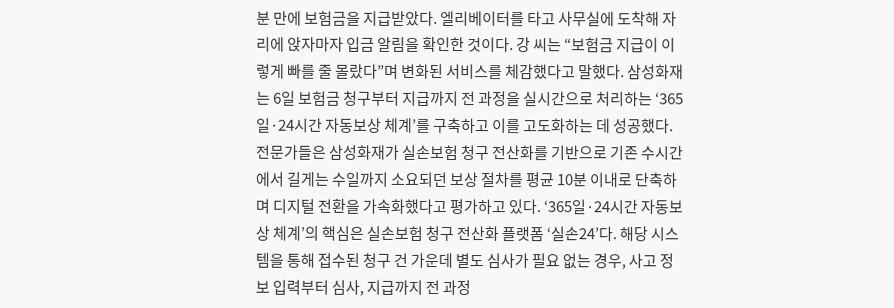분 만에 보험금을 지급받았다. 엘리베이터를 타고 사무실에 도착해 자리에 앉자마자 입금 알림을 확인한 것이다. 강 씨는 “보험금 지급이 이렇게 빠를 줄 몰랐다”며 변화된 서비스를 체감했다고 말했다. 삼성화재는 6일 보험금 청구부터 지급까지 전 과정을 실시간으로 처리하는 ‘365일·24시간 자동보상 체계’를 구축하고 이를 고도화하는 데 성공했다. 전문가들은 삼성화재가 실손보험 청구 전산화를 기반으로 기존 수시간에서 길게는 수일까지 소요되던 보상 절차를 평균 10분 이내로 단축하며 디지털 전환을 가속화했다고 평가하고 있다. ‘365일·24시간 자동보상 체계’의 핵심은 실손보험 청구 전산화 플랫폼 ‘실손24’다. 해당 시스템을 통해 접수된 청구 건 가운데 별도 심사가 필요 없는 경우, 사고 정보 입력부터 심사, 지급까지 전 과정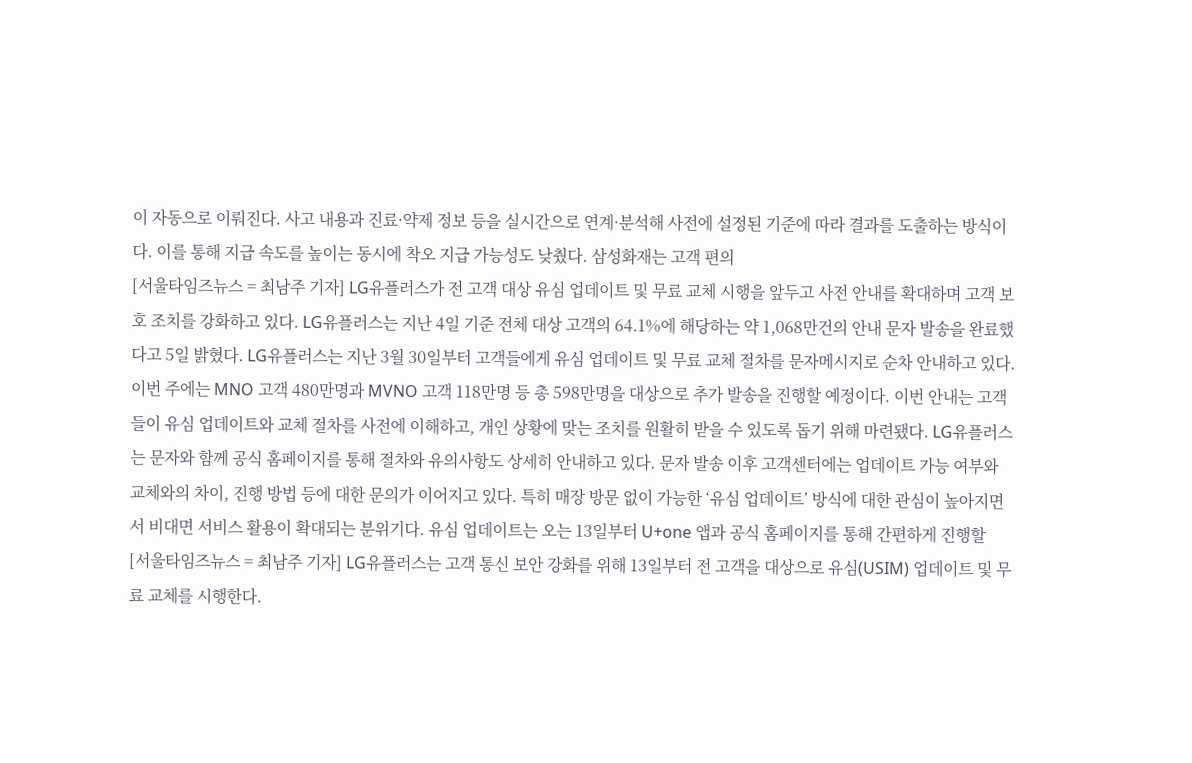이 자동으로 이뤄진다. 사고 내용과 진료·약제 정보 등을 실시간으로 연계·분석해 사전에 설정된 기준에 따라 결과를 도출하는 방식이다. 이를 통해 지급 속도를 높이는 동시에 착오 지급 가능성도 낮췄다. 삼성화재는 고객 편의
[서울타임즈뉴스 = 최남주 기자] LG유플러스가 전 고객 대상 유심 업데이트 및 무료 교체 시행을 앞두고 사전 안내를 확대하며 고객 보호 조치를 강화하고 있다. LG유플러스는 지난 4일 기준 전체 대상 고객의 64.1%에 해당하는 약 1,068만건의 안내 문자 발송을 완료했다고 5일 밝혔다. LG유플러스는 지난 3월 30일부터 고객들에게 유심 업데이트 및 무료 교체 절차를 문자메시지로 순차 안내하고 있다. 이번 주에는 MNO 고객 480만명과 MVNO 고객 118만명 등 총 598만명을 대상으로 추가 발송을 진행할 예정이다. 이번 안내는 고객들이 유심 업데이트와 교체 절차를 사전에 이해하고, 개인 상황에 맞는 조치를 원활히 받을 수 있도록 돕기 위해 마련됐다. LG유플러스는 문자와 함께 공식 홈페이지를 통해 절차와 유의사항도 상세히 안내하고 있다. 문자 발송 이후 고객센터에는 업데이트 가능 여부와 교체와의 차이, 진행 방법 등에 대한 문의가 이어지고 있다. 특히 매장 방문 없이 가능한 ‘유심 업데이트’ 방식에 대한 관심이 높아지면서 비대면 서비스 활용이 확대되는 분위기다. 유심 업데이트는 오는 13일부터 U+one 앱과 공식 홈페이지를 통해 간편하게 진행할
[서울타임즈뉴스 = 최남주 기자] LG유플러스는 고객 통신 보안 강화를 위해 13일부터 전 고객을 대상으로 유심(USIM) 업데이트 및 무료 교체를 시행한다.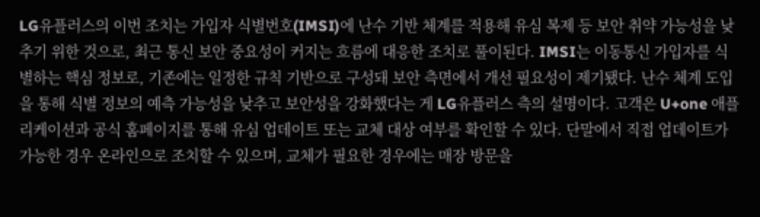LG유플러스의 이번 조치는 가입자 식별번호(IMSI)에 난수 기반 체계를 적용해 유심 복제 등 보안 취약 가능성을 낮추기 위한 것으로, 최근 통신 보안 중요성이 커지는 흐름에 대응한 조치로 풀이된다. IMSI는 이동통신 가입자를 식별하는 핵심 정보로, 기존에는 일정한 규칙 기반으로 구성돼 보안 측면에서 개선 필요성이 제기됐다. 난수 체계 도입을 통해 식별 정보의 예측 가능성을 낮추고 보안성을 강화했다는 게 LG유플러스 측의 설명이다. 고객은 U+one 애플리케이션과 공식 홈페이지를 통해 유심 업데이트 또는 교체 대상 여부를 확인할 수 있다. 단말에서 직접 업데이트가 가능한 경우 온라인으로 조치할 수 있으며, 교체가 필요한 경우에는 매장 방문을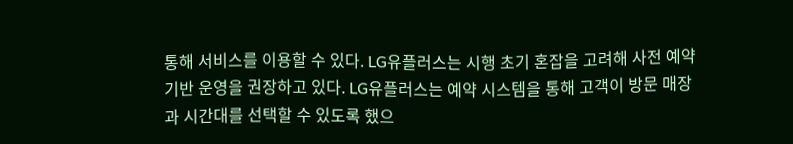통해 서비스를 이용할 수 있다. LG유플러스는 시행 초기 혼잡을 고려해 사전 예약 기반 운영을 권장하고 있다. LG유플러스는 예약 시스템을 통해 고객이 방문 매장과 시간대를 선택할 수 있도록 했으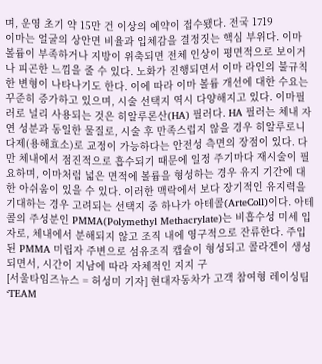며, 운영 초기 약 15만 건 이상의 예약이 접수됐다. 전국 1719
이마는 얼굴의 상안면 비율과 입체감을 결정짓는 핵심 부위다. 이마 볼륨이 부족하거나 지방이 위축되면 전체 인상이 평면적으로 보이거나 피곤한 느낌을 줄 수 있다. 노화가 진행되면서 이마 라인의 불규칙한 변형이 나타나기도 한다. 이에 따라 이마 볼륨 개선에 대한 수요는 꾸준히 증가하고 있으며, 시술 선택지 역시 다양해지고 있다. 이마필러로 널리 사용되는 것은 히알루론산(HA) 필러다. HA 필러는 체내 자연 성분과 동일한 물질로, 시술 후 만족스럽지 않을 경우 히알루로니다제(용해효소)로 교정이 가능하다는 안전성 측면의 장점이 있다. 다만 체내에서 점진적으로 흡수되기 때문에 일정 주기마다 재시술이 필요하며, 이마처럼 넓은 면적에 볼륨을 형성하는 경우 유지 기간에 대한 아쉬움이 있을 수 있다. 이러한 맥락에서 보다 장기적인 유지력을 기대하는 경우 고려되는 선택지 중 하나가 아테콜(ArteColl)이다. 아테콜의 주성분인 PMMA(Polymethyl Methacrylate)는 비흡수성 미세 입자로, 체내에서 분해되지 않고 조직 내에 영구적으로 잔류한다. 주입된 PMMA 미립자 주변으로 섬유조직 캡슐이 형성되고 콜라겐이 생성되면서, 시간이 지남에 따라 자체적인 지지 구
[서울타임즈뉴스 = 허성미 기자] 현대자동차가 고객 참여형 레이싱팀 ‘TEAM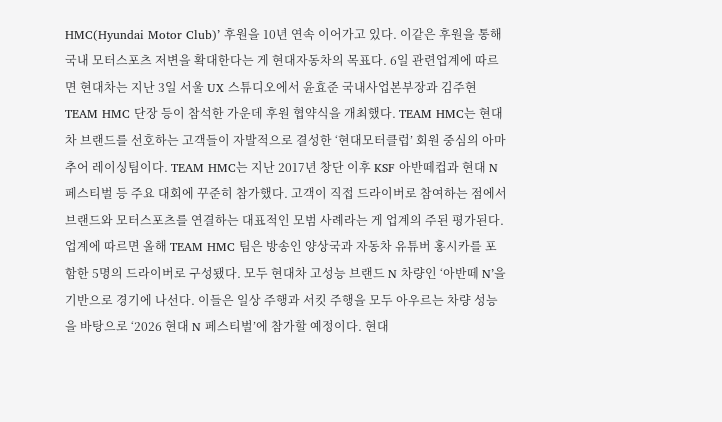HMC(Hyundai Motor Club)’ 후원을 10년 연속 이어가고 있다. 이같은 후원을 통해 국내 모터스포츠 저변을 확대한다는 게 현대자동차의 목표다. 6일 관련업계에 따르면 현대차는 지난 3일 서울 UX 스튜디오에서 윤효준 국내사업본부장과 김주현 TEAM HMC 단장 등이 참석한 가운데 후원 협약식을 개최했다. TEAM HMC는 현대차 브랜드를 선호하는 고객들이 자발적으로 결성한 ‘현대모터클럽’ 회원 중심의 아마추어 레이싱팀이다. TEAM HMC는 지난 2017년 창단 이후 KSF 아반떼컵과 현대 N 페스티벌 등 주요 대회에 꾸준히 참가했다. 고객이 직접 드라이버로 참여하는 점에서 브랜드와 모터스포츠를 연결하는 대표적인 모범 사례라는 게 업계의 주된 평가된다. 업계에 따르면 올해 TEAM HMC 팀은 방송인 양상국과 자동차 유튜버 홍시카를 포함한 5명의 드라이버로 구성됐다. 모두 현대차 고성능 브랜드 N 차량인 ‘아반떼 N’을 기반으로 경기에 나선다. 이들은 일상 주행과 서킷 주행을 모두 아우르는 차량 성능을 바탕으로 ‘2026 현대 N 페스티벌’에 참가할 예정이다. 현대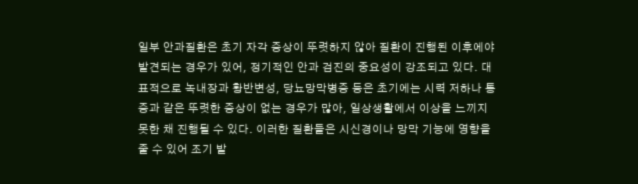일부 안과질환은 초기 자각 증상이 뚜렷하지 않아 질환이 진행된 이후에야 발견되는 경우가 있어, 정기적인 안과 검진의 중요성이 강조되고 있다. 대표적으로 녹내장과 황반변성, 당뇨망막병증 등은 초기에는 시력 저하나 통증과 같은 뚜렷한 증상이 없는 경우가 많아, 일상생활에서 이상을 느끼지 못한 채 진행될 수 있다. 이러한 질환들은 시신경이나 망막 기능에 영향을 줄 수 있어 조기 발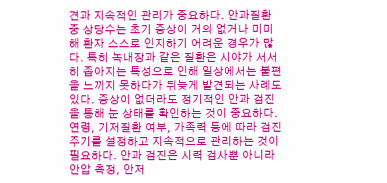견과 지속적인 관리가 중요하다. 안과질환 중 상당수는 초기 증상이 거의 없거나 미미해 환자 스스로 인지하기 어려운 경우가 많다. 특히 녹내장과 같은 질환은 시야가 서서히 좁아지는 특성으로 인해 일상에서는 불편을 느끼지 못하다가 뒤늦게 발견되는 사례도 있다. 증상이 없더라도 정기적인 안과 검진을 통해 눈 상태를 확인하는 것이 중요하다. 연령, 기저질환 여부, 가족력 등에 따라 검진 주기를 설정하고 지속적으로 관리하는 것이 필요하다. 안과 검진은 시력 검사뿐 아니라 안압 측정, 안저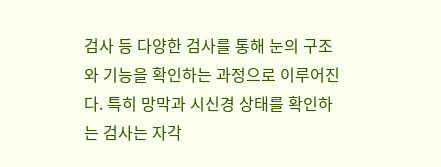검사 등 다양한 검사를 통해 눈의 구조와 기능을 확인하는 과정으로 이루어진다. 특히 망막과 시신경 상태를 확인하는 검사는 자각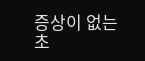증상이 없는 초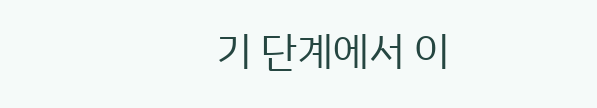기 단계에서 이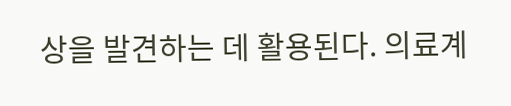상을 발견하는 데 활용된다. 의료계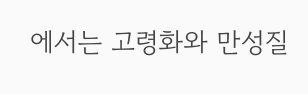에서는 고령화와 만성질